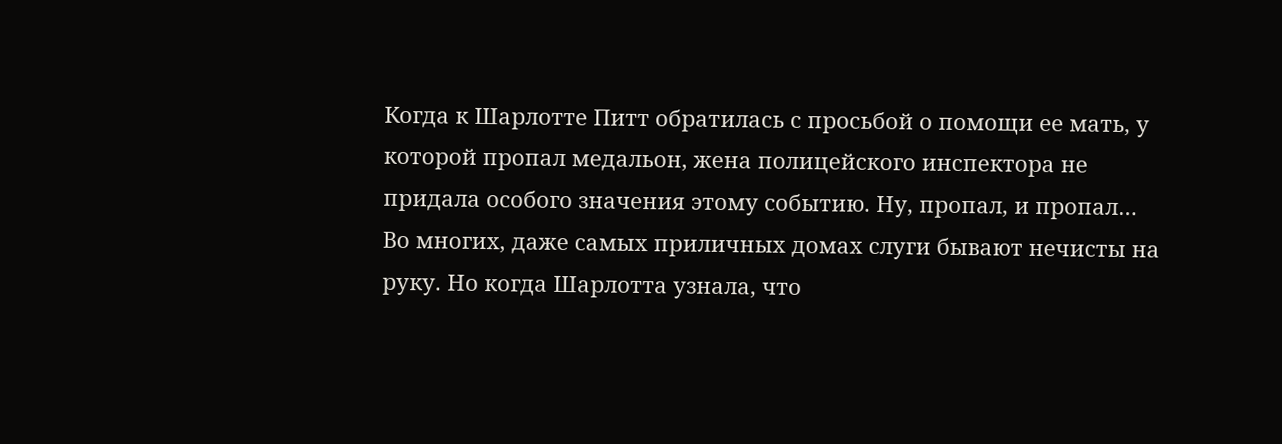Когда к Шарлотте Питт обратилась с просьбой о помощи ее мать, у которой пропал медальон, жена полицейского инспектора не придала особого значения этому событию. Ну, пропал, и пропал… Во многих, даже самых приличных домах слуги бывают нечисты на руку. Но когда Шарлотта узнала, что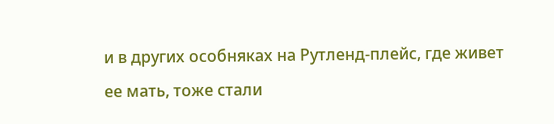и в других особняках на Рутленд-плейс, где живет ее мать, тоже стали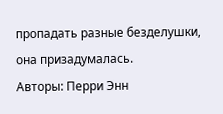пропадать разные безделушки, она призадумалась.
Авторы: Перри Энн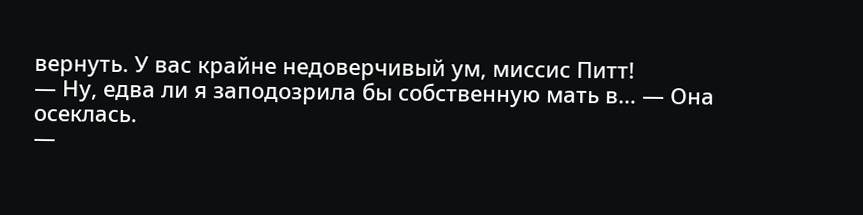вернуть. У вас крайне недоверчивый ум, миссис Питт!
— Ну, едва ли я заподозрила бы собственную мать в… — Она осеклась.
—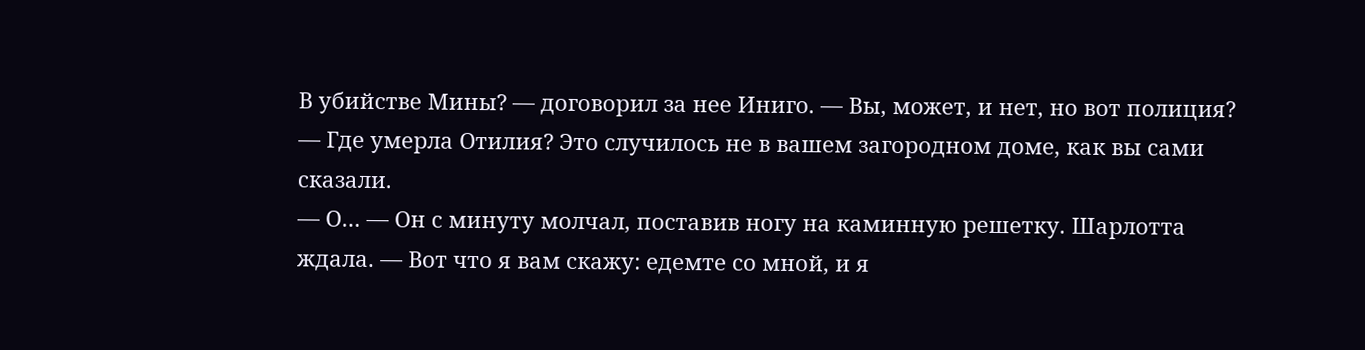В убийстве Мины? — договорил за нее Иниго. — Вы, может, и нет, но вот полиция?
— Где умерла Отилия? Это случилось не в вашем загородном доме, как вы сами сказали.
— О… — Он с минуту молчал, поставив ногу на каминную решетку. Шарлотта ждала. — Вот что я вам скажу: едемте со мной, и я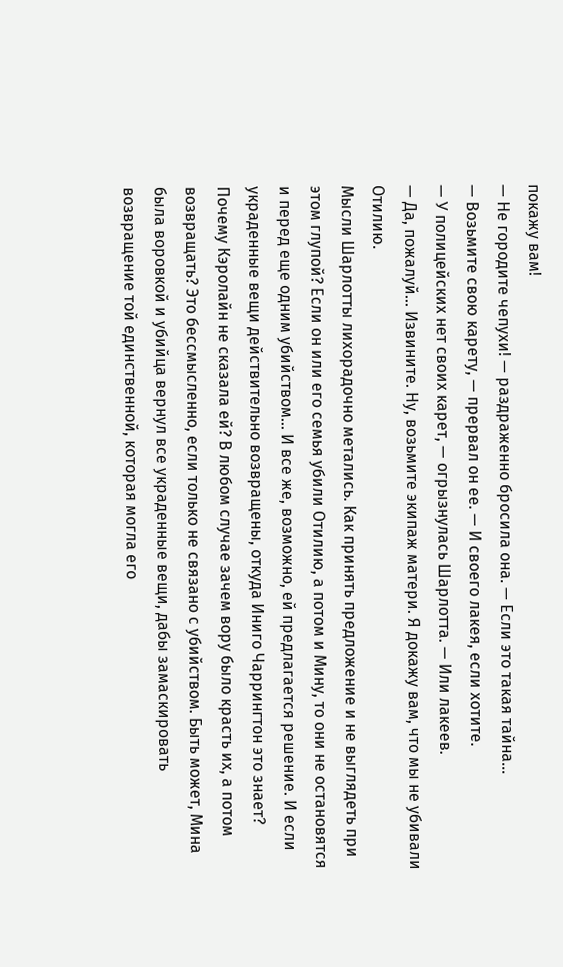покажу вам!
— Не городите чепухи! — раздраженно бросила она. — Если это такая тайна…
— Возьмите свою карету, — прервал он ее. — И своего лакея, если хотите.
— У полицейских нет своих карет, — огрызнулась Шарлотта. — Или лакеев.
— Да, пожалуй… Извините. Ну, возьмите экипаж матери. Я докажу вам, что мы не убивали Отилию.
Мысли Шарлотты лихорадочно метались. Как принять предложение и не выглядеть при этом глупой? Если он или его семья убили Отилию, а потом и Мину, то они не остановятся и перед еще одним убийством… И все же, возможно, ей предлагается решение. И если украденные вещи действительно возвращены, откуда Иниго Чаррингтон это знает? Почему Кэролайн не сказала ей? В любом случае зачем вору было красть их, а потом возвращать? Это бессмысленно, если только не связано с убийством. Быть может, Мина была воровкой и убийца вернул все украденные вещи, дабы замаскировать возвращение той единственной, которая могла его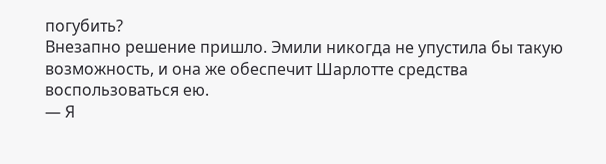погубить?
Внезапно решение пришло. Эмили никогда не упустила бы такую возможность, и она же обеспечит Шарлотте средства воспользоваться ею.
— Я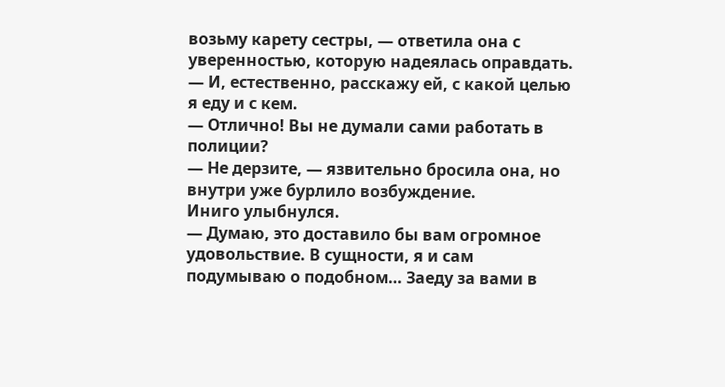возьму карету сестры, — ответила она с уверенностью, которую надеялась оправдать. — И, естественно, расскажу ей, с какой целью я еду и с кем.
— Отлично! Вы не думали сами работать в полиции?
— Не дерзите, — язвительно бросила она, но внутри уже бурлило возбуждение.
Иниго улыбнулся.
— Думаю, это доставило бы вам огромное удовольствие. В сущности, я и сам подумываю о подобном… Заеду за вами в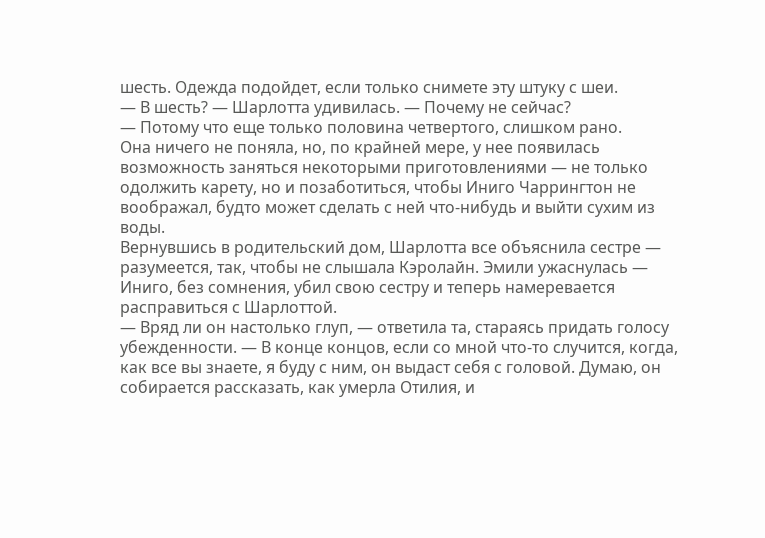шесть. Одежда подойдет, если только снимете эту штуку с шеи.
— В шесть? — Шарлотта удивилась. — Почему не сейчас?
— Потому что еще только половина четвертого, слишком рано.
Она ничего не поняла, но, по крайней мере, у нее появилась возможность заняться некоторыми приготовлениями — не только одолжить карету, но и позаботиться, чтобы Иниго Чаррингтон не воображал, будто может сделать с ней что-нибудь и выйти сухим из воды.
Вернувшись в родительский дом, Шарлотта все объяснила сестре — разумеется, так, чтобы не слышала Кэролайн. Эмили ужаснулась — Иниго, без сомнения, убил свою сестру и теперь намеревается расправиться с Шарлоттой.
— Вряд ли он настолько глуп, — ответила та, стараясь придать голосу убежденности. — В конце концов, если со мной что-то случится, когда, как все вы знаете, я буду с ним, он выдаст себя с головой. Думаю, он собирается рассказать, как умерла Отилия, и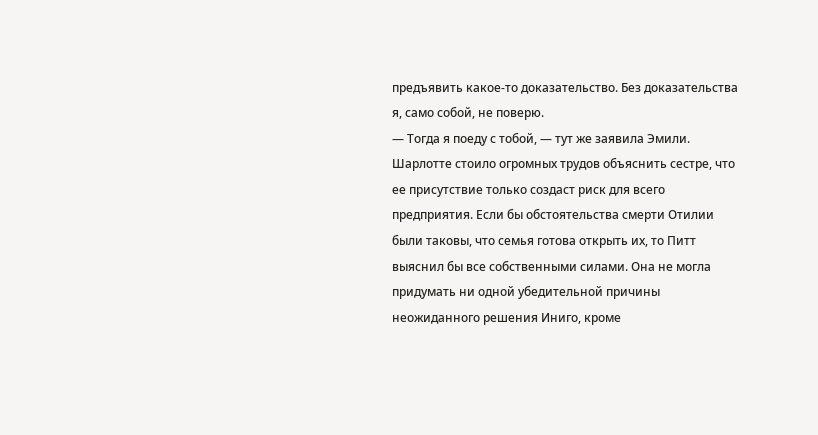предъявить какое-то доказательство. Без доказательства я, само собой, не поверю.
— Тогда я поеду с тобой, — тут же заявила Эмили.
Шарлотте стоило огромных трудов объяснить сестре, что ее присутствие только создаст риск для всего предприятия. Если бы обстоятельства смерти Отилии были таковы, что семья готова открыть их, то Питт выяснил бы все собственными силами. Она не могла придумать ни одной убедительной причины неожиданного решения Иниго, кроме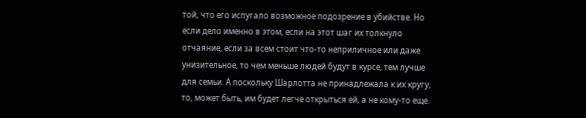той, что его испугало возможное подозрение в убийстве. Но если дело именно в этом, если на этот шаг их толкнуло отчаяние, если за всем стоит что-то неприличное или даже унизительное, то чем меньше людей будут в курсе, тем лучше для семьи. А поскольку Шарлотта не принадлежала к их кругу, то, может быть, им будет легче открыться ей, а не кому-то еще.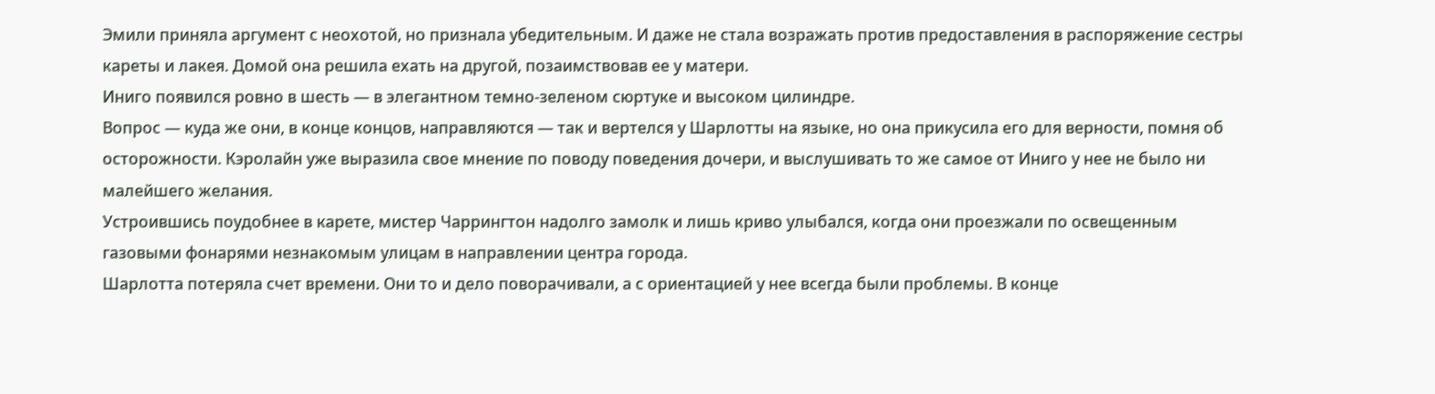Эмили приняла аргумент с неохотой, но признала убедительным. И даже не стала возражать против предоставления в распоряжение сестры кареты и лакея. Домой она решила ехать на другой, позаимствовав ее у матери.
Иниго появился ровно в шесть — в элегантном темно-зеленом сюртуке и высоком цилиндре.
Вопрос — куда же они, в конце концов, направляются — так и вертелся у Шарлотты на языке, но она прикусила его для верности, помня об осторожности. Кэролайн уже выразила свое мнение по поводу поведения дочери, и выслушивать то же самое от Иниго у нее не было ни малейшего желания.
Устроившись поудобнее в карете, мистер Чаррингтон надолго замолк и лишь криво улыбался, когда они проезжали по освещенным газовыми фонарями незнакомым улицам в направлении центра города.
Шарлотта потеряла счет времени. Они то и дело поворачивали, а с ориентацией у нее всегда были проблемы. В конце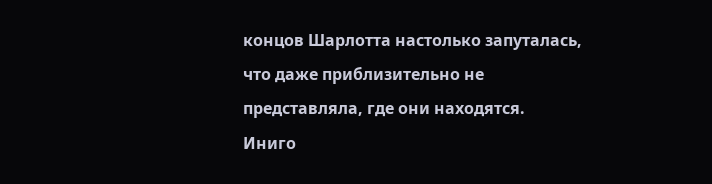концов Шарлотта настолько запуталась, что даже приблизительно не представляла, где они находятся.
Иниго